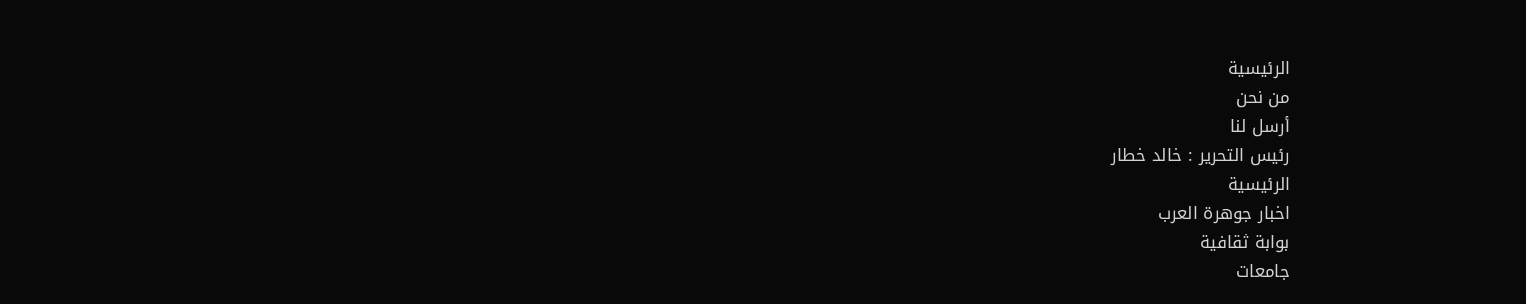الرئيسية
من نحن
أرسل لنا
رئيس التحرير : خالد خطار
الرئيسية
اخبار جوهرة العرب
بوابة ثقافية
جامعات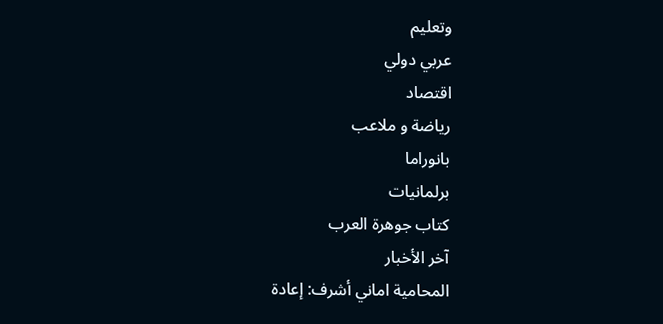وتعليم
عربي دولي
اقتصاد
رياضة و ملاعب
بانوراما
برلمانيات
كتاب جوهرة العرب
آخر الأخبار
المحامية اماني أشرف: إعادة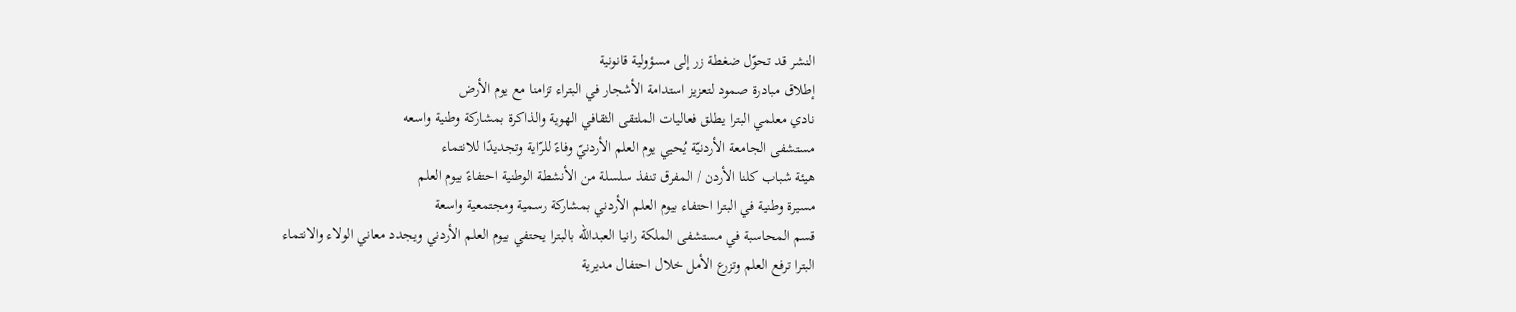النشر قد تحوّل ضغطة زر إلى مسؤولية قانونية
إطلاق مبادرة صمود لتعزيز استدامة الأشجار في البتراء تزامنا مع يوم الأرض
نادي معلمي البترا يطلق فعاليات الملتقى الثقافي الهوية والذاكرة بمشاركة وطنية واسعه
مستشفى الجامعة الأردنيّة يُحيي يوم العلم الأردنيّ وفاءً للرّاية وتجديدًا للانتماء
هيئة شباب كلنا الأردن / المفرق تنفذ سلسلة من الأنشطة الوطنية احتفاءً بيوم العلم
مسيرة وطنية في البترا احتفاء بيوم العلم الأردني بمشاركة رسمية ومجتمعية واسعة
قسم المحاسبة في مستشفى الملكة رانيا العبدالله بالبترا يحتفي بيوم العلم الأردني ويجدد معاني الولاء والانتماء
البترا ترفع العلم وتزرع الأمل خلال احتفال مديرية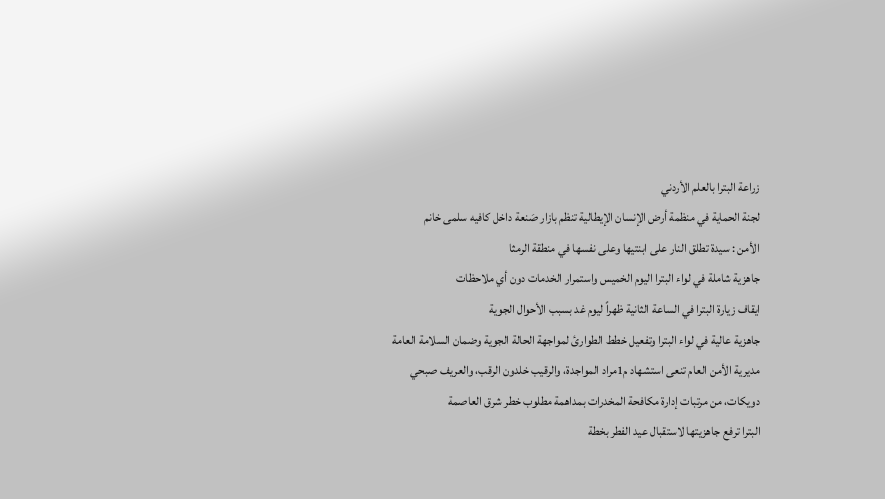زراعة البترا بالعلم الأردني
لجنة الحماية في منظمة أرض الإنسان الإيطالية تنظم بازار صَنعة داخل كافيه سلمى خانم
الأمن : سيدة تطلق النار على ابنتيها وعلى نفسها في منطقة الرمثا
جاهزية شاملة في لواء البترا اليوم الخميس واستمرار الخدمات دون أي ملاحظات
ايقاف زيارة البترا في الساعة الثانية ظهراً ليوم غد بسبب الأحوال الجوية
جاهزية عالية في لواء البترا وتفعيل خطط الطوارئ لمواجهة الحالة الجوية وضمان السلامة العامة
مديرية الأمن العام تنعى استشهاد م1مراد المواجدة، والرقيب خلدون الرقب، والعريف صبحي دويكات، من مرتبات إدارة مكافحة المخدرات بمداهمة مطلوب خطر شرق العاصمة
البترا ترفع جاهزيتها لاستقبال عيد الفطر بخطة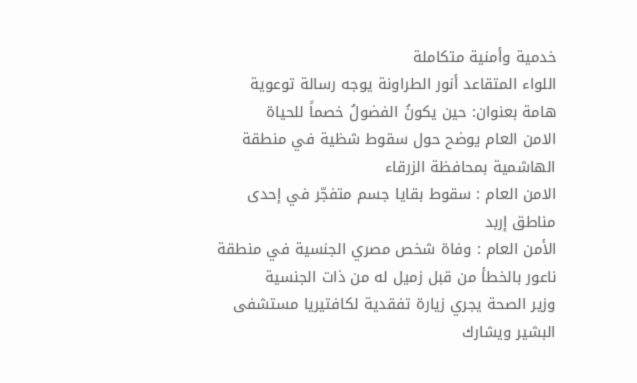خدمية وأمنية متكاملة
اللواء المتقاعد أنور الطراونة يوجه رسالة توعوية هامة بعنوان: حين يكونُ الفضولُ خصماً للحياة
الامن العام يوضح حول سقوط شظية في منطقة الهاشمية بمحافظة الزرقاء
الامن العام : سقوط بقايا جسم متفجّر في إحدى مناطق إربد
الأمن العام : وفاة شخص مصري الجنسية في منطقة ناعور بالخطأ من قبل زميل له من ذات الجنسية
وزير الصحة يجري زيارة تفقدية لكافتيريا مستشفى البشير ويشارك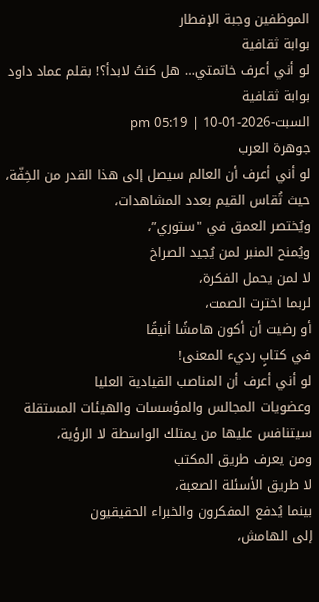الموظفين وجبة الإفطار
بوابة ثقافية
لو أني أعرف خاتمتي… هل كنتُ لابدأ؟! بقلم عماد داود
بوابة ثقافية
السبت-2026-01-10 | 05:19 pm
جوهرة العرب
لو أني أعرف أن العالم سيصل إلى هذا القدر من الخِفّة،
حيث تُقاس القيم بعدد المشاهدات،
ويُختصر العمق في "ستوري”،
ويُمنح المنبر لمن يُجيد الصراخ
لا لمن يحمل الفكرة،
لربما اخترت الصمت،
أو رضيت أن أكون هامشًا أنيقًا
في كتابٍ رديء المعنى!
لو أني أعرف أن المناصب القيادية العليا
وعضويات المجالس والمؤسسات والهيئات المستقلة
سيتنافس عليها من يمتلك الواسطة لا الرؤية،
ومن يعرف طريق المكتب
لا طريق الأسئلة الصعبة،
بينما يُدفع المفكرون والخبراء الحقيقيون
إلى الهامش،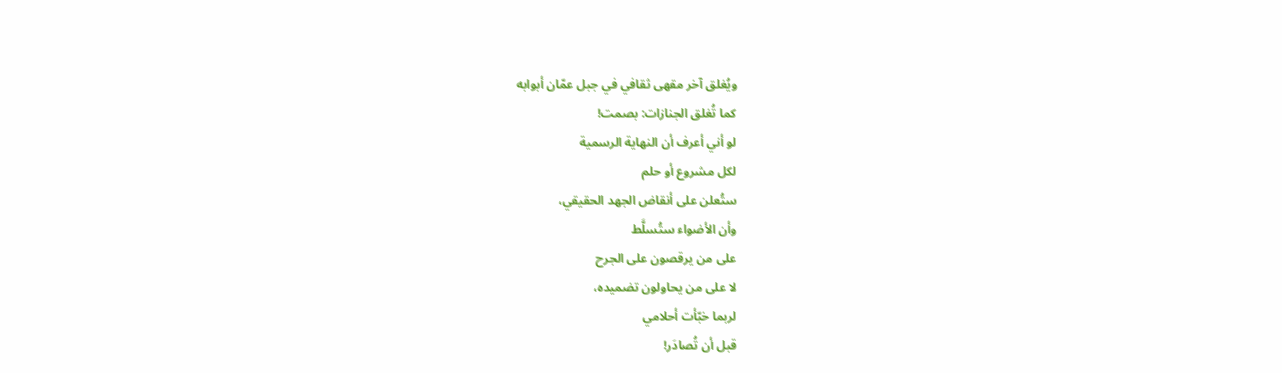ويُغلق آخر مقهى ثقافي في جبل عمّان أبوابه
كما تُغلق الجنازات: بصمت!
لو أني أعرف أن النهاية الرسمية
لكل مشروع أو حلم
ستُعلن على أنقاض الجهد الحقيقي،
وأن الأضواء ستُسلَّط
على من يرقصون على الجرح
لا على من يحاولون تضميده،
لربما خبّأت أحلامي
قبل أن تُصادَر!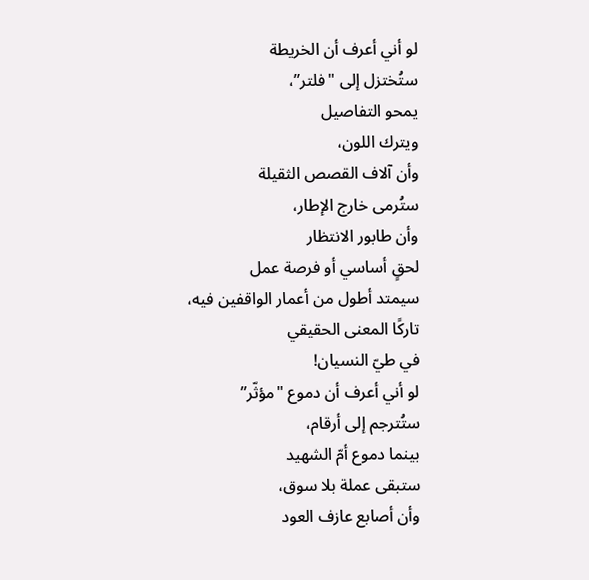لو أني أعرف أن الخريطة
ستُختزل إلى "فلتر”،
يمحو التفاصيل
ويترك اللون،
وأن آلاف القصص الثقيلة
ستُرمى خارج الإطار،
وأن طابور الانتظار
لحقٍ أساسي أو فرصة عمل
سيمتد أطول من أعمار الواقفين فيه،
تاركًا المعنى الحقيقي
في طيّ النسيان!
لو أني أعرف أن دموع "مؤثّر”
ستُترجم إلى أرقام،
بينما دموع أمّ الشهيد
ستبقى عملة بلا سوق،
وأن أصابع عازف العود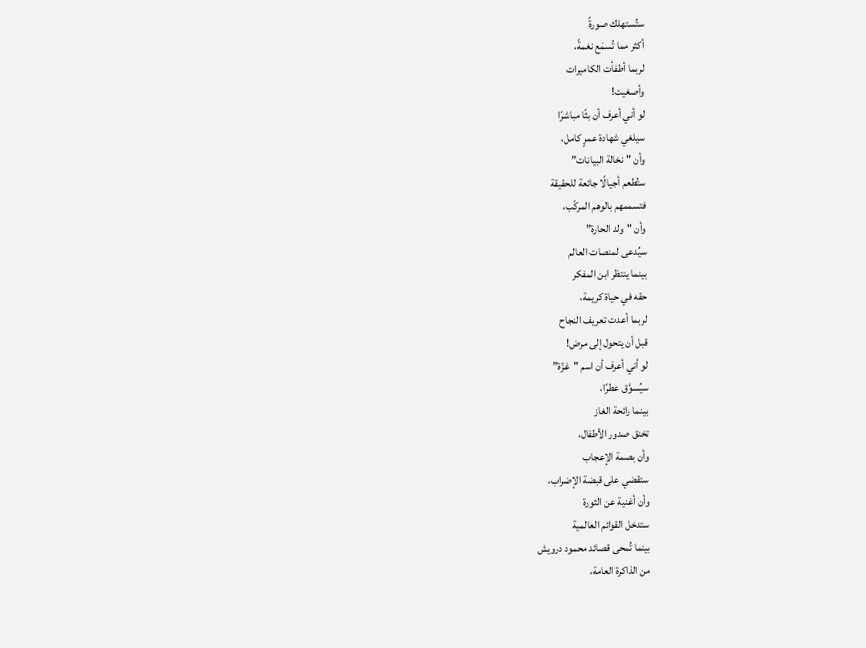ستُستهلك صورةً
أكثر مما تُسمَع نغمةً،
لربما أطفأت الكاميرات
وأصغيت!
لو أني أعرف أن بثًا مباشرًا
سيلغي شهادة عمرٍ كامل،
وأن "نخالة البيانات”
ستُطعم أجيالًا جائعة للحقيقة
فتسممهم بالوهم المركّب،
وأن "ولد الحارة”
سيُدعى لمنصات العالم
بينما ينتظر ابن المفكر
حقه في حياة كريمة،
لربما أعدت تعريف النجاح
قبل أن يتحول إلى مرض!
لو أني أعرف أن اسم "غزّة”
سيُسوَّق عطرًا،
بينما رائحة الغاز
تخنق صدور الأطفال،
وأن بصمة الإعجاب
ستقضي على قبضة الإضراب،
وأن أغنية عن الثورة
ستدخل القوائم العالمية
بينما تُمحى قصائد محمود درويش
من الذاكرة العامة،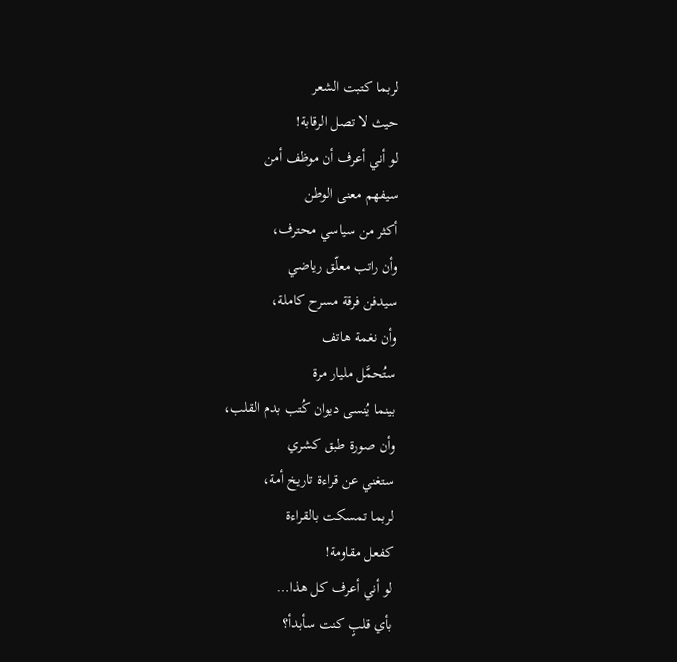لربما كتبت الشعر
حيث لا تصل الرقابة!
لو أني أعرف أن موظف أمن
سيفهم معنى الوطن
أكثر من سياسي محترف،
وأن راتب معلّق رياضي
سيدفن فرقة مسرح كاملة،
وأن نغمة هاتف
ستُحمَّل مليار مرة
بينما يُنسى ديوان كُتب بدم القلب،
وأن صورة طبق كشري
ستغني عن قراءة تاريخ أمة،
لربما تمسكت بالقراءة
كفعل مقاومة!
لو أني أعرف كل هذا…
بأي قلبٍ كنت سأبدأ؟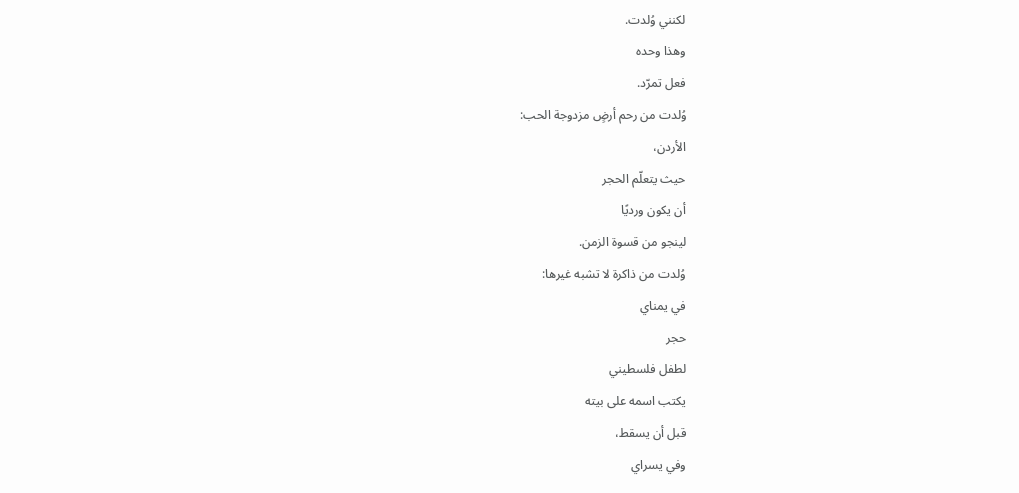لكنني وُلدت.
وهذا وحده
فعل تمرّد.
وُلدت من رحم أرضٍ مزدوجة الحب:
الأردن،
حيث يتعلّم الحجر
أن يكون ورديًا
لينجو من قسوة الزمن.
وُلدت من ذاكرة لا تشبه غيرها:
في يمناي
حجر
لطفل فلسطيني
يكتب اسمه على بيته
قبل أن يسقط،
وفي يسراي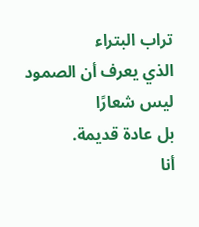تراب البتراء
الذي يعرف أن الصمود
ليس شعارًا
بل عادة قديمة.
أنا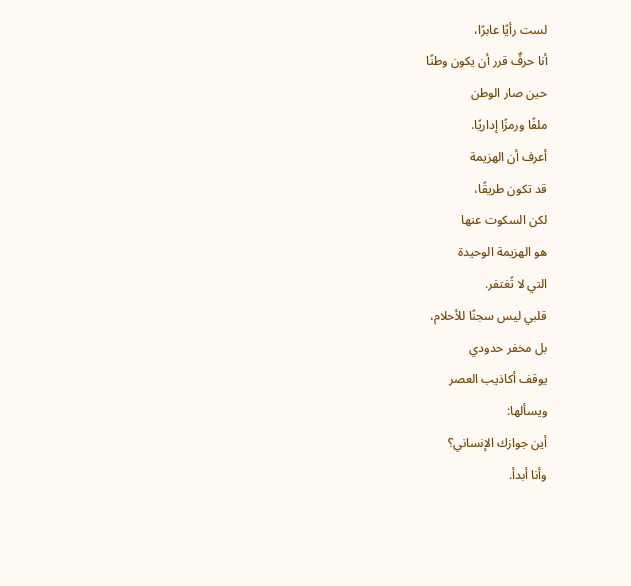لست رأيًا عابرًا،
أنا حرفٌ قرر أن يكون وطنًا
حين صار الوطن
ملفًا ورمزًا إداريًا.
أعرف أن الهزيمة
قد تكون طريقًا،
لكن السكوت عنها
هو الهزيمة الوحيدة
التي لا تُغتفر.
قلبي ليس سجنًا للأحلام،
بل مخفر حدودي
يوقف أكاذيب العصر
ويسألها:
أين جوازك الإنساني؟
وأنا أبدأ.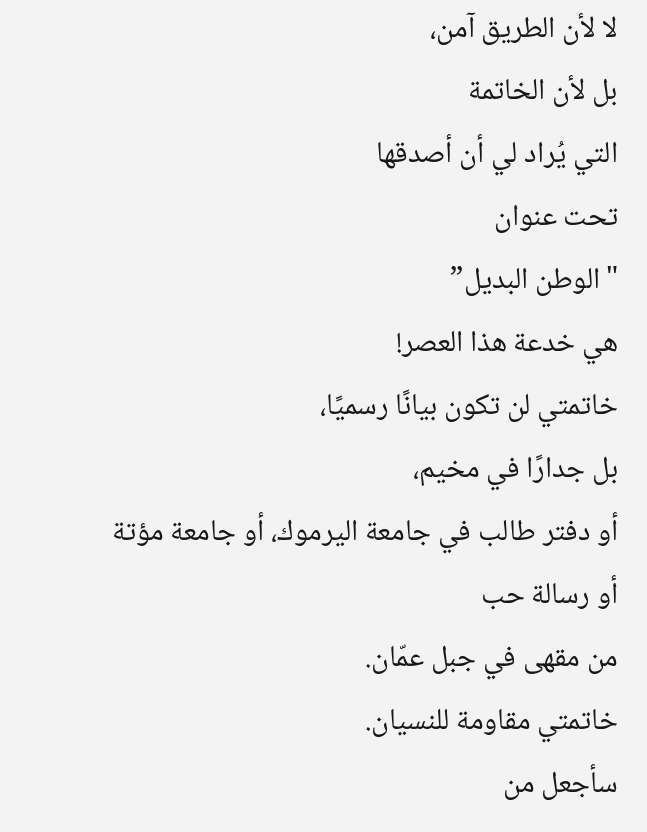لا لأن الطريق آمن،
بل لأن الخاتمة
التي يُراد لي أن أصدقها
تحت عنوان
"الوطن البديل”
هي خدعة هذا العصر!
خاتمتي لن تكون بيانًا رسميًا،
بل جدارًا في مخيم،
أو دفتر طالب في جامعة اليرموك، أو جامعة مؤتة
أو رسالة حب
من مقهى في جبل عمّان.
خاتمتي مقاومة للنسيان.
سأجعل من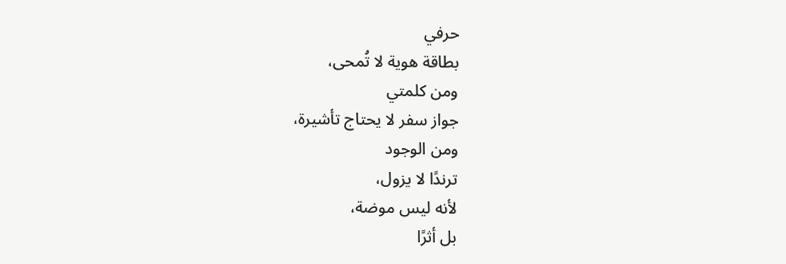حرفي
بطاقة هوية لا تُمحى،
ومن كلمتي
جواز سفر لا يحتاج تأشيرة،
ومن الوجود
ترندًا لا يزول،
لأنه ليس موضة،
بل أثرًا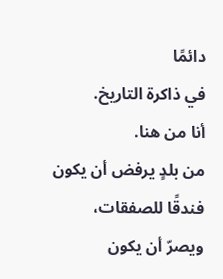دائمًا
في ذاكرة التاريخ.
أنا من هنا.
من بلدٍ يرفض أن يكون
فندقًا للصفقات،
ويصرّ أن يكون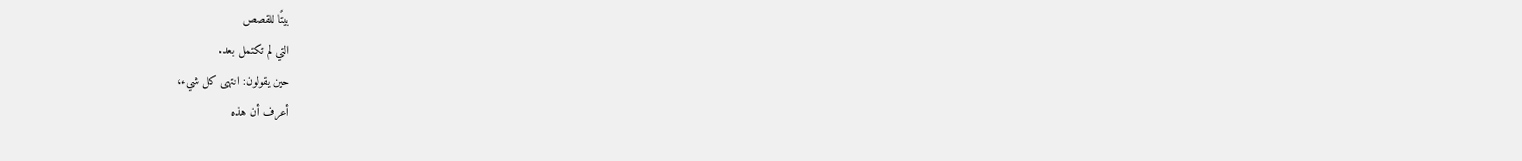بيتًا للقصص
التي لم تكتمل بعد.
حين يقولون: انتهى كل شيء،
أعرف أن هذه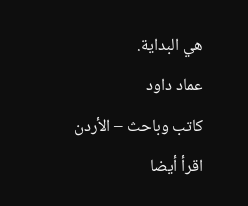هي البداية.
عماد داود
كاتب وباحث – الأردن
اقرأ أيضا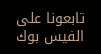تابعونا على الفيس بوك